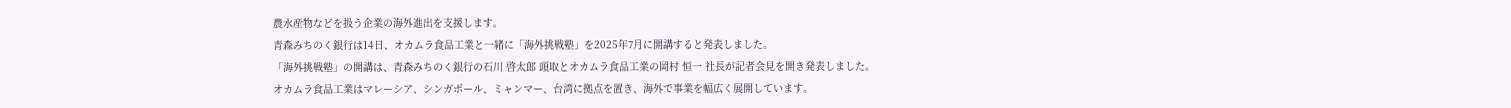農水産物などを扱う企業の海外進出を支援します。
青森みちのく銀行は14日、オカムラ食品工業と一緒に「海外挑戦塾」を2025年7月に開講すると発表しました。
「海外挑戦塾」の開講は、青森みちのく銀行の石川 啓太郎 頭取とオカムラ食品工業の岡村 恒一 社長が記者会見を開き発表しました。
オカムラ食品工業はマレーシア、シンガポール、ミャンマー、台湾に拠点を置き、海外で事業を幅広く展開しています。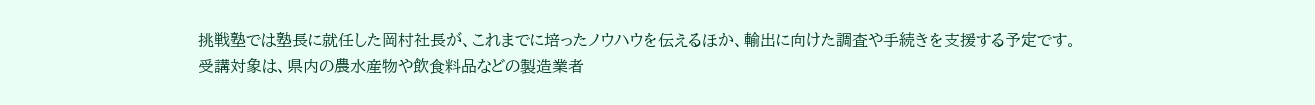挑戦塾では塾長に就任した岡村社長が、これまでに培ったノウハウを伝えるほか、輸出に向けた調査や手続きを支援する予定です。
受講対象は、県内の農水産物や飲食料品などの製造業者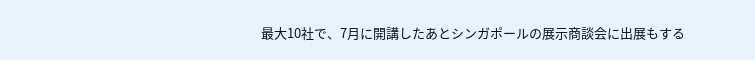最大10社で、7月に開講したあとシンガポールの展示商談会に出展もする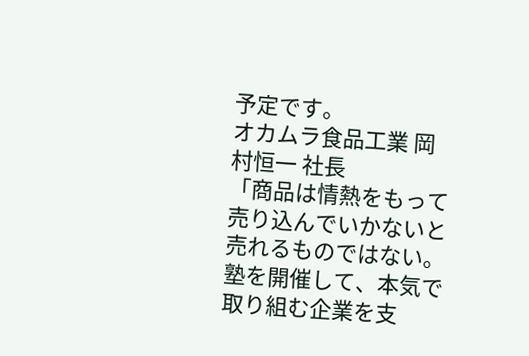予定です。
オカムラ食品工業 岡村恒一 社長
「商品は情熱をもって売り込んでいかないと売れるものではない。塾を開催して、本気で取り組む企業を支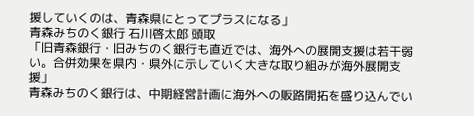援していくのは、青森県にとってプラスになる」
青森みちのく銀行 石川啓太郎 頭取
「旧青森銀行・旧みちのく銀行も直近では、海外への展開支援は若干弱い。合併効果を県内・県外に示していく大きな取り組みが海外展開支援」
青森みちのく銀行は、中期経営計画に海外への販路開拓を盛り込んでい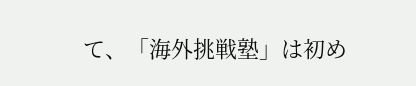て、「海外挑戦塾」は初め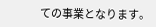ての事業となります。